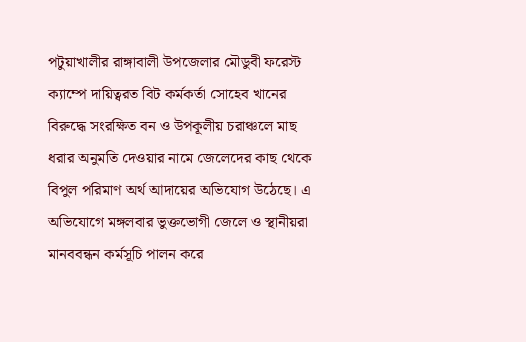পটুয়াখালীর রাঙ্গাবালী উপজেলার মৌডুবী ফরেস্ট ক্যাম্পে দায়িত্বরত বিট কর্মকর্তা সোহেব খানের বিরুদ্ধে সংরক্ষিত বন ও উপকূলীয় চরাঞ্চলে মাছ ধরার অনুমতি দেওয়ার নামে জেলেদের কাছ থেকে বিপুল পরিমাণ অর্থ আদায়ের অভিযোগ উঠেছে। এ অভিযোগে মঙ্গলবার ভুক্তভোগী জেলে ও স্থানীয়রা মানববন্ধন কর্মসূচি পালন করে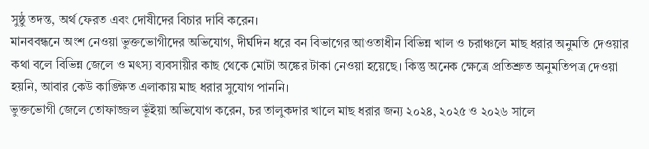সুষ্ঠু তদন্ত, অর্থ ফেরত এবং দোষীদের বিচার দাবি করেন।
মানববন্ধনে অংশ নেওয়া ভুক্তভোগীদের অভিযোগ, দীর্ঘদিন ধরে বন বিভাগের আওতাধীন বিভিন্ন খাল ও চরাঞ্চলে মাছ ধরার অনুমতি দেওয়ার কথা বলে বিভিন্ন জেলে ও মৎস্য ব্যবসায়ীর কাছ থেকে মোটা অঙ্কের টাকা নেওয়া হয়েছে। কিন্তু অনেক ক্ষেত্রে প্রতিশ্রুত অনুমতিপত্র দেওয়া হয়নি, আবার কেউ কাঙ্ক্ষিত এলাকায় মাছ ধরার সুযোগ পাননি।
ভুক্তভোগী জেলে তোফাজ্জল ভূঁইয়া অভিযোগ করেন, চর তালুকদার খালে মাছ ধরার জন্য ২০২৪, ২০২৫ ও ২০২৬ সালে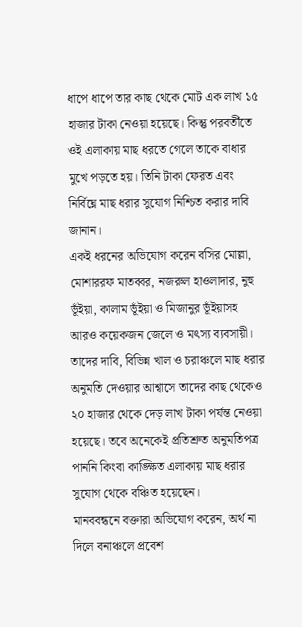ধাপে ধাপে তার কাছ থেকে মোট এক লাখ ১৫ হাজার টাকা নেওয়া হয়েছে। কিন্তু পরবর্তীতে ওই এলাকায় মাছ ধরতে গেলে তাকে বাধার মুখে পড়তে হয়। তিনি টাকা ফেরত এবং নির্বিঘ্নে মাছ ধরার সুযোগ নিশ্চিত করার দাবি জানান।
একই ধরনের অভিযোগ করেন বসির মোল্লা, মোশাররফ মাতব্বর, নজরুল হাওলাদার, নুহু ভূঁইয়া, কালাম ভূঁইয়া ও মিজানুর ভূঁইয়াসহ আরও কয়েকজন জেলে ও মৎস্য ব্যবসায়ী। তাদের দাবি, বিভিন্ন খাল ও চরাঞ্চলে মাছ ধরার অনুমতি দেওয়ার আশ্বাসে তাদের কাছ থেকেও ২০ হাজার থেকে দেড় লাখ টাকা পর্যন্ত নেওয়া হয়েছে। তবে অনেকেই প্রতিশ্রুত অনুমতিপত্র পাননি কিংবা কাঙ্ক্ষিত এলাকায় মাছ ধরার সুযোগ থেকে বঞ্চিত হয়েছেন।
মানববন্ধনে বক্তারা অভিযোগ করেন, অর্থ না দিলে বনাঞ্চলে প্রবেশ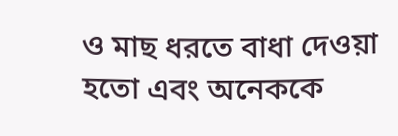ও মাছ ধরতে বাধা দেওয়া হতো এবং অনেককে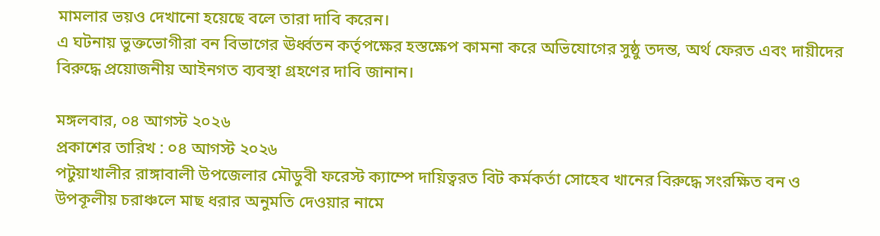মামলার ভয়ও দেখানো হয়েছে বলে তারা দাবি করেন।
এ ঘটনায় ভুক্তভোগীরা বন বিভাগের ঊর্ধ্বতন কর্তৃপক্ষের হস্তক্ষেপ কামনা করে অভিযোগের সুষ্ঠু তদন্ত, অর্থ ফেরত এবং দায়ীদের বিরুদ্ধে প্রয়োজনীয় আইনগত ব্যবস্থা গ্রহণের দাবি জানান।

মঙ্গলবার, ০৪ আগস্ট ২০২৬
প্রকাশের তারিখ : ০৪ আগস্ট ২০২৬
পটুয়াখালীর রাঙ্গাবালী উপজেলার মৌডুবী ফরেস্ট ক্যাম্পে দায়িত্বরত বিট কর্মকর্তা সোহেব খানের বিরুদ্ধে সংরক্ষিত বন ও উপকূলীয় চরাঞ্চলে মাছ ধরার অনুমতি দেওয়ার নামে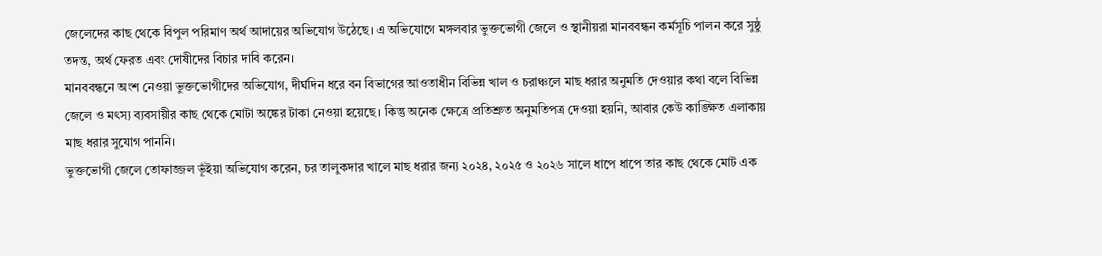জেলেদের কাছ থেকে বিপুল পরিমাণ অর্থ আদায়ের অভিযোগ উঠেছে। এ অভিযোগে মঙ্গলবার ভুক্তভোগী জেলে ও স্থানীয়রা মানববন্ধন কর্মসূচি পালন করে সুষ্ঠু তদন্ত, অর্থ ফেরত এবং দোষীদের বিচার দাবি করেন।
মানববন্ধনে অংশ নেওয়া ভুক্তভোগীদের অভিযোগ, দীর্ঘদিন ধরে বন বিভাগের আওতাধীন বিভিন্ন খাল ও চরাঞ্চলে মাছ ধরার অনুমতি দেওয়ার কথা বলে বিভিন্ন জেলে ও মৎস্য ব্যবসায়ীর কাছ থেকে মোটা অঙ্কের টাকা নেওয়া হয়েছে। কিন্তু অনেক ক্ষেত্রে প্রতিশ্রুত অনুমতিপত্র দেওয়া হয়নি, আবার কেউ কাঙ্ক্ষিত এলাকায় মাছ ধরার সুযোগ পাননি।
ভুক্তভোগী জেলে তোফাজ্জল ভূঁইয়া অভিযোগ করেন, চর তালুকদার খালে মাছ ধরার জন্য ২০২৪, ২০২৫ ও ২০২৬ সালে ধাপে ধাপে তার কাছ থেকে মোট এক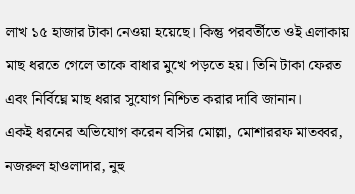লাখ ১৫ হাজার টাকা নেওয়া হয়েছে। কিন্তু পরবর্তীতে ওই এলাকায় মাছ ধরতে গেলে তাকে বাধার মুখে পড়তে হয়। তিনি টাকা ফেরত এবং নির্বিঘ্নে মাছ ধরার সুযোগ নিশ্চিত করার দাবি জানান।
একই ধরনের অভিযোগ করেন বসির মোল্লা, মোশাররফ মাতব্বর, নজরুল হাওলাদার, নুহু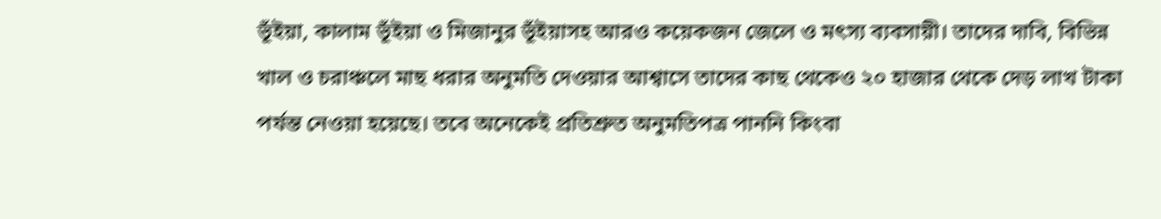ভূঁইয়া, কালাম ভূঁইয়া ও মিজানুর ভূঁইয়াসহ আরও কয়েকজন জেলে ও মৎস্য ব্যবসায়ী। তাদের দাবি, বিভিন্ন খাল ও চরাঞ্চলে মাছ ধরার অনুমতি দেওয়ার আশ্বাসে তাদের কাছ থেকেও ২০ হাজার থেকে দেড় লাখ টাকা পর্যন্ত নেওয়া হয়েছে। তবে অনেকেই প্রতিশ্রুত অনুমতিপত্র পাননি কিংবা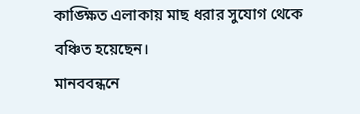কাঙ্ক্ষিত এলাকায় মাছ ধরার সুযোগ থেকে বঞ্চিত হয়েছেন।
মানববন্ধনে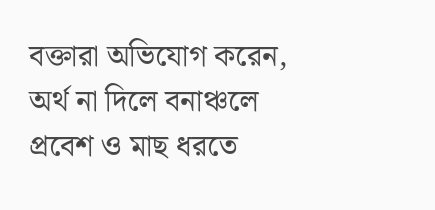বক্তারা অভিযোগ করেন, অর্থ না দিলে বনাঞ্চলে প্রবেশ ও মাছ ধরতে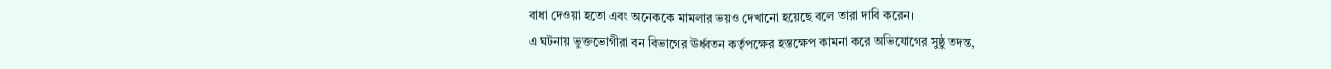বাধা দেওয়া হতো এবং অনেককে মামলার ভয়ও দেখানো হয়েছে বলে তারা দাবি করেন।
এ ঘটনায় ভুক্তভোগীরা বন বিভাগের ঊর্ধ্বতন কর্তৃপক্ষের হস্তক্ষেপ কামনা করে অভিযোগের সুষ্ঠু তদন্ত,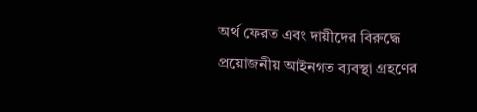অর্থ ফেরত এবং দায়ীদের বিরুদ্ধে প্রয়োজনীয় আইনগত ব্যবস্থা গ্রহণের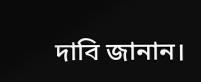দাবি জানান।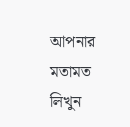আপনার মতামত লিখুন